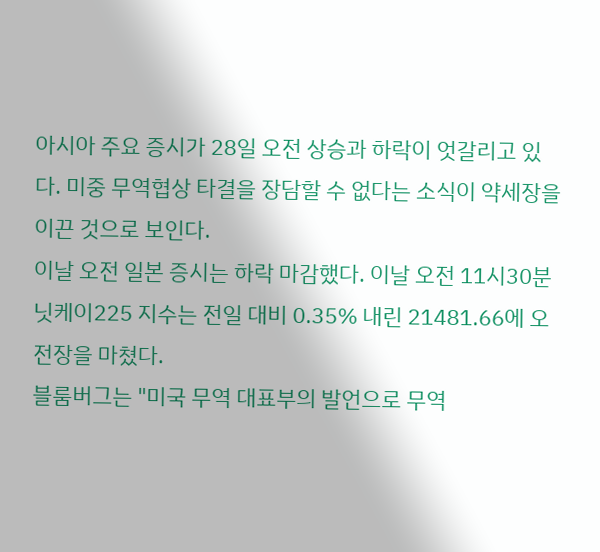아시아 주요 증시가 28일 오전 상승과 하락이 엇갈리고 있다. 미중 무역협상 타결을 장담할 수 없다는 소식이 약세장을 이끈 것으로 보인다.
이날 오전 일본 증시는 하락 마감했다. 이날 오전 11시30분 닛케이225 지수는 전일 대비 0.35% 내린 21481.66에 오전장을 마쳤다.
블룸버그는 "미국 무역 대표부의 발언으로 무역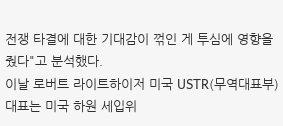전쟁 타결에 대한 기대감이 꺾인 게 투심에 영향을 줬다"고 분석했다.
이날 로버트 라이트하이저 미국 USTR(무역대표부) 대표는 미국 하원 세입위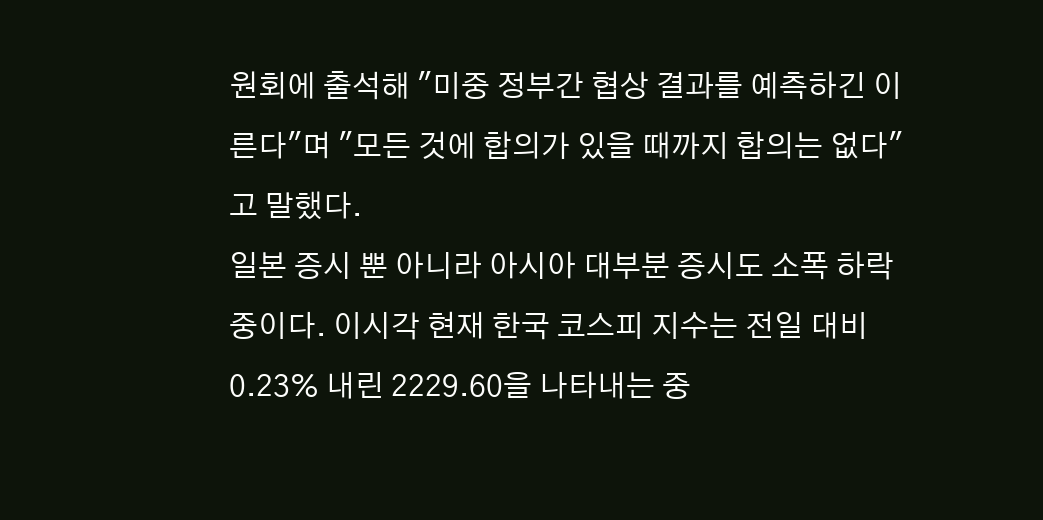원회에 출석해 "미중 정부간 협상 결과를 예측하긴 이른다"며 "모든 것에 합의가 있을 때까지 합의는 없다"고 말했다.
일본 증시 뿐 아니라 아시아 대부분 증시도 소폭 하락 중이다. 이시각 현재 한국 코스피 지수는 전일 대비 0.23% 내린 2229.60을 나타내는 중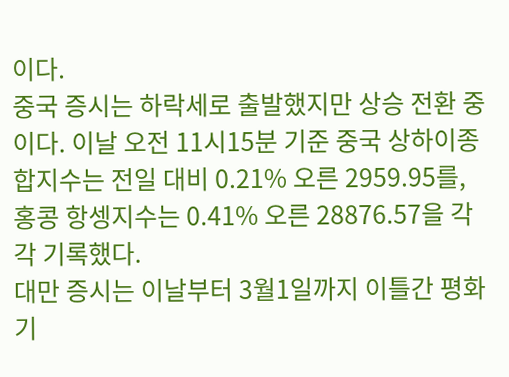이다.
중국 증시는 하락세로 출발했지만 상승 전환 중이다. 이날 오전 11시15분 기준 중국 상하이종합지수는 전일 대비 0.21% 오른 2959.95를, 홍콩 항셍지수는 0.41% 오른 28876.57을 각각 기록했다.
대만 증시는 이날부터 3월1일까지 이틀간 평화기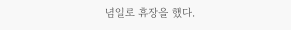념일로 휴장을 했다.